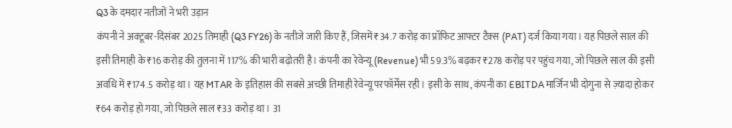Q3 के दमदार नतीजों ने भरी उड़ान
कंपनी ने अक्टूबर-दिसंबर 2025 तिमाही (Q3 FY26) के नतीजे जारी किए हैं, जिसमें ₹34.7 करोड़ का प्रॉफिट आफ्टर टैक्स (PAT) दर्ज किया गया। यह पिछले साल की इसी तिमाही के ₹16 करोड़ की तुलना में 117% की भारी बढ़ोतरी है। कंपनी का रेवेन्यू (Revenue) भी 59.3% बढ़कर ₹278 करोड़ पर पहुंच गया, जो पिछले साल की इसी अवधि में ₹174.5 करोड़ था। यह MTAR के इतिहास की सबसे अच्छी तिमाही रेवेन्यू परफॉर्मेंस रही। इसी के साथ, कंपनी का EBITDA मार्जिन भी दोगुना से ज़्यादा होकर ₹64 करोड़ हो गया, जो पिछले साल ₹33 करोड़ था। 31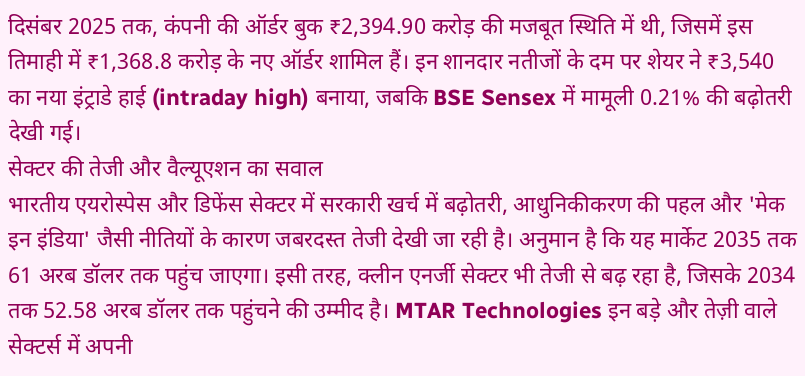दिसंबर 2025 तक, कंपनी की ऑर्डर बुक ₹2,394.90 करोड़ की मजबूत स्थिति में थी, जिसमें इस तिमाही में ₹1,368.8 करोड़ के नए ऑर्डर शामिल हैं। इन शानदार नतीजों के दम पर शेयर ने ₹3,540 का नया इंट्राडे हाई (intraday high) बनाया, जबकि BSE Sensex में मामूली 0.21% की बढ़ोतरी देखी गई।
सेक्टर की तेजी और वैल्यूएशन का सवाल
भारतीय एयरोस्पेस और डिफेंस सेक्टर में सरकारी खर्च में बढ़ोतरी, आधुनिकीकरण की पहल और 'मेक इन इंडिया' जैसी नीतियों के कारण जबरदस्त तेजी देखी जा रही है। अनुमान है कि यह मार्केट 2035 तक 61 अरब डॉलर तक पहुंच जाएगा। इसी तरह, क्लीन एनर्जी सेक्टर भी तेजी से बढ़ रहा है, जिसके 2034 तक 52.58 अरब डॉलर तक पहुंचने की उम्मीद है। MTAR Technologies इन बड़े और तेज़ी वाले सेक्टर्स में अपनी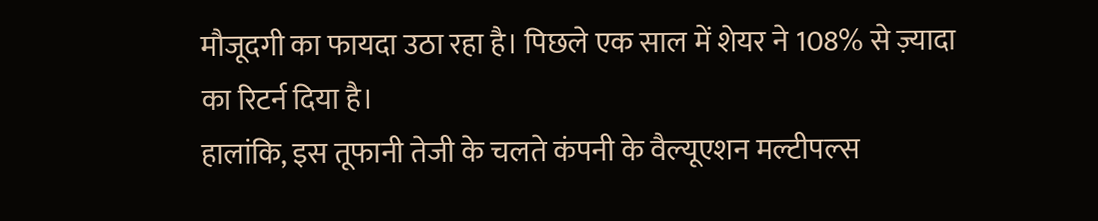मौजूदगी का फायदा उठा रहा है। पिछले एक साल में शेयर ने 108% से ज़्यादा का रिटर्न दिया है।
हालांकि, इस तूफानी तेजी के चलते कंपनी के वैल्यूएशन मल्टीपल्स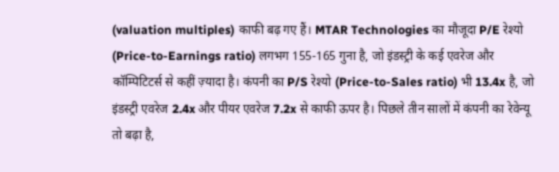(valuation multiples) काफी बढ़ गए हैं। MTAR Technologies का मौजूदा P/E रेश्यो (Price-to-Earnings ratio) लगभग 155-165 गुना है, जो इंडस्ट्री के कई एवरेज और कॉम्पिटिटर्स से कहीं ज़्यादा है। कंपनी का P/S रेश्यो (Price-to-Sales ratio) भी 13.4x है, जो इंडस्ट्री एवरेज 2.4x और पीयर एवरेज 7.2x से काफी ऊपर है। पिछले तीन सालों में कंपनी का रेवेन्यू तो बढ़ा है,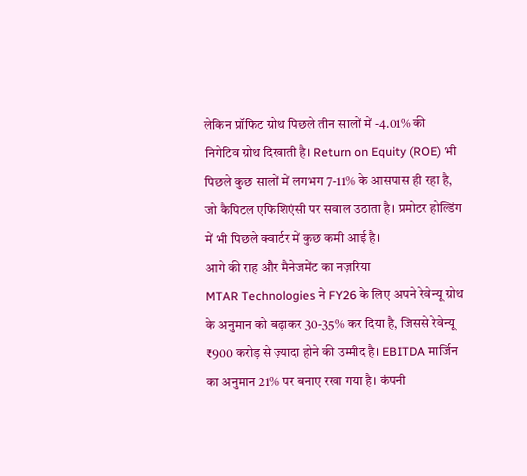लेकिन प्रॉफिट ग्रोथ पिछले तीन सालों में -4.01% की निगेटिव ग्रोथ दिखाती है। Return on Equity (ROE) भी पिछले कुछ सालों में लगभग 7-11% के आसपास ही रहा है, जो कैपिटल एफिशिएंसी पर सवाल उठाता है। प्रमोटर होल्डिंग में भी पिछले क्वार्टर में कुछ कमी आई है।
आगे की राह और मैनेजमेंट का नज़रिया
MTAR Technologies ने FY26 के लिए अपने रेवेन्यू ग्रोथ के अनुमान को बढ़ाकर 30-35% कर दिया है, जिससे रेवेन्यू ₹900 करोड़ से ज़्यादा होने की उम्मीद है। EBITDA मार्जिन का अनुमान 21% पर बनाए रखा गया है। कंपनी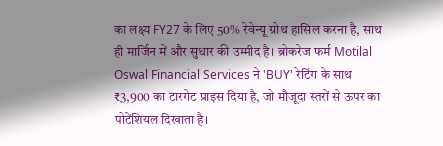का लक्ष्य FY27 के लिए 50% रेवेन्यू ग्रोथ हासिल करना है, साथ ही मार्जिन में और सुधार की उम्मीद है। ब्रोकरेज फर्म Motilal Oswal Financial Services ने 'BUY' रेटिंग के साथ ₹3,900 का टारगेट प्राइस दिया है, जो मौजूदा स्तरों से ऊपर का पोटेंशियल दिखाता है।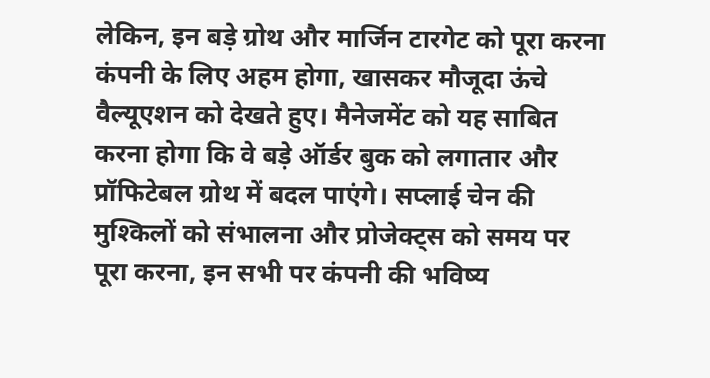लेकिन, इन बड़े ग्रोथ और मार्जिन टारगेट को पूरा करना कंपनी के लिए अहम होगा, खासकर मौजूदा ऊंचे वैल्यूएशन को देखते हुए। मैनेजमेंट को यह साबित करना होगा कि वे बड़े ऑर्डर बुक को लगातार और प्रॉफिटेबल ग्रोथ में बदल पाएंगे। सप्लाई चेन की मुश्किलों को संभालना और प्रोजेक्ट्स को समय पर पूरा करना, इन सभी पर कंपनी की भविष्य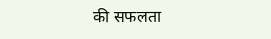की सफलता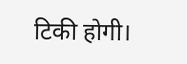टिकी होगी।